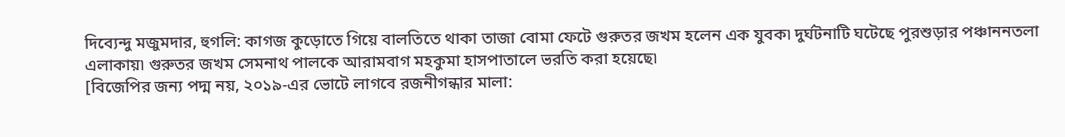দিব্যেন্দু মজুমদার, হুগলি: কাগজ কুড়োতে গিয়ে বালতিতে থাকা তাজা বোমা ফেটে গুরুতর জখম হলেন এক যুবক৷ দুর্ঘটনাটি ঘটেছে পুরশুড়ার পঞ্চাননতলা এলাকায়৷ গুরুতর জখম সেমনাথ পালকে আরামবাগ মহকুমা হাসপাতালে ভরতি করা হয়েছে৷
[বিজেপির জন্য পদ্ম নয়, ২০১৯-এর ভোটে লাগবে রজনীগন্ধার মালা: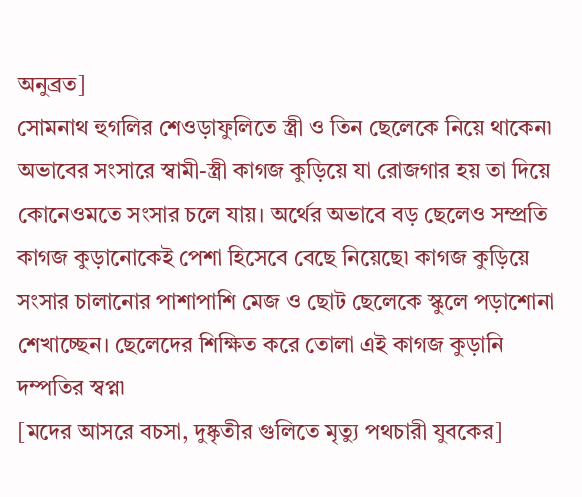অনুব্রত]
সোমনাথ হুগলির শেওড়াফুলিতে স্ত্রী ও তিন ছেলেকে নিয়ে থাকেন৷ অভাবের সংসারে স্বামী-স্ত্রী কাগজ কুড়িয়ে যা রোজগার হয় তা দিয়ে কোনেওমতে সংসার চলে যায়। অর্থের অভাবে বড় ছেলেও সম্প্রতি কাগজ কুড়ানোকেই পেশা হিসেবে বেছে নিয়েছে৷ কাগজ কুড়িয়ে সংসার চালানোর পাশাপাশি মেজ ও ছোট ছেলেকে স্কুলে পড়াশোনা শেখাচ্ছেন। ছেলেদের শিক্ষিত করে তোলা এই কাগজ কুড়ানি দম্পতির স্বপ্ন৷
[মদের আসরে বচসা, দুষ্কৃতীর গুলিতে মৃত্যু পথচারী যুবকের]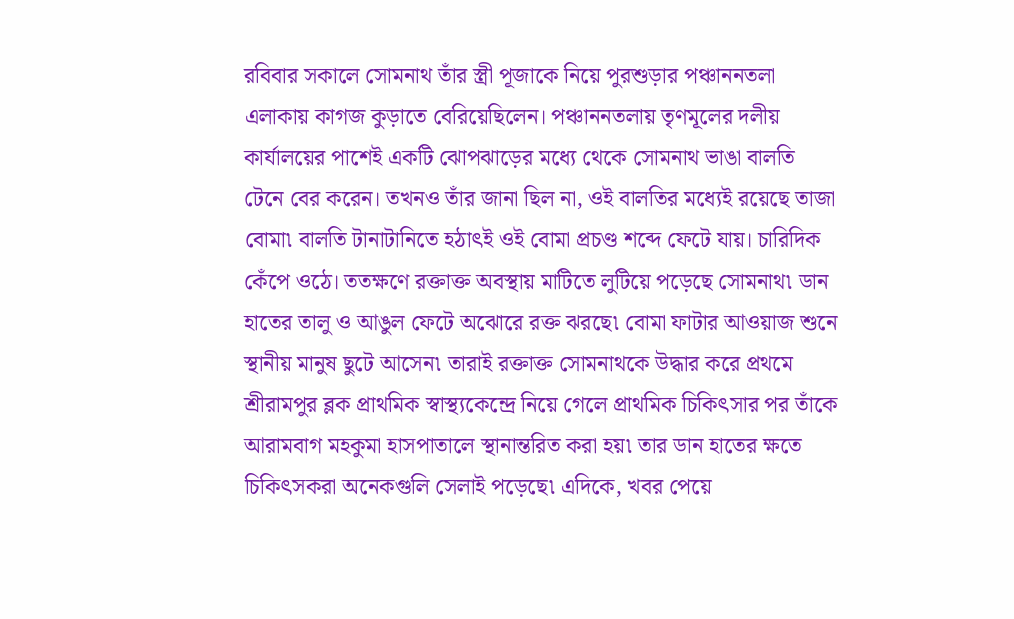রবিবার সকালে সোমনাথ তাঁর স্ত্রী পূজাকে নিয়ে পুরশুড়ার পঞ্চাননতলা এলাকায় কাগজ কুড়াতে বেরিয়েছিলেন। পঞ্চাননতলায় তৃণমূলের দলীয় কার্যালয়ের পাশেই একটি ঝোপঝাড়ের মধ্যে থেকে সোমনাথ ভাঙা বালতি টেনে বের করেন। তখনও তাঁর জানা ছিল না, ওই বালতির মধ্যেই রয়েছে তাজা বোমা৷ বালতি টানাটানিতে হঠাৎই ওই বোমা প্রচণ্ড শব্দে ফেটে যায়। চারিদিক কেঁপে ওঠে। ততক্ষণে রক্তাক্ত অবস্থায় মাটিতে লুটিয়ে পড়েছে সোমনাথ৷ ডান হাতের তালু ও আঙুল ফেটে অঝোরে রক্ত ঝরছে৷ বোমা ফাটার আওয়াজ শুনে স্থানীয় মানুষ ছুটে আসেন৷ তারাই রক্তাক্ত সোমনাথকে উদ্ধার করে প্রথমে শ্রীরামপুর ব্লক প্রাথমিক স্বাস্থ্যকেন্দ্রে নিয়ে গেলে প্রাথমিক চিকিৎসার পর তাঁকে আরামবাগ মহকুমা হাসপাতালে স্থানান্তরিত করা হয়৷ তার ডান হাতের ক্ষতে চিকিৎসকরা অনেকগুলি সেলাই পড়েছে৷ এদিকে, খবর পেয়ে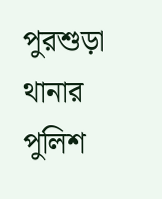পুরশুড়া থানার পুলিশ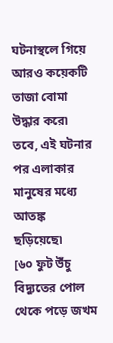ঘটনাস্থলে গিয়ে আরও কয়েকটি তাজা বোমা উদ্ধার করে৷ তবে, এই ঘটনার পর এলাকার মানুষের মধ্যে আতঙ্ক ছড়িয়েছে৷
[৬০ ফুট উঁচু বিদ্যুতের পোল থেকে পড়ে জখম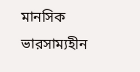মানসিক ভারসাম্যহীন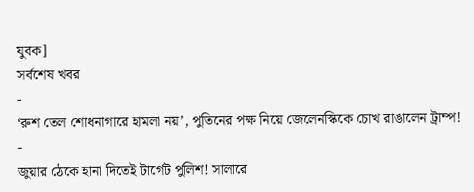যুবক]
সর্বশেষ খবর
-
‘রুশ তেল শোধনাগারে হামলা নয়’, পুতিনের পক্ষ নিয়ে জেলেনস্কিকে চোখ রাঙালেন ট্রাম্প!
-
জুয়ার ঠেকে হানা দিতেই টার্গেট পুলিশ! সালারে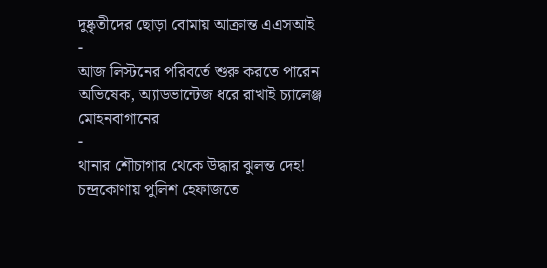দুষ্কৃতীদের ছোড়া বোমায় আক্রান্ত এএসআই
-
আজ লিস্টনের পরিবর্তে শুরু করতে পারেন অভিষেক, অ্যাডভান্টেজ ধরে রাখাই চ্যালেঞ্জ মোহনবাগানের
-
থানার শৌচাগার থেকে উদ্ধার ঝুলন্ত দেহ! চন্দ্রকোণায় পুলিশ হেফাজতে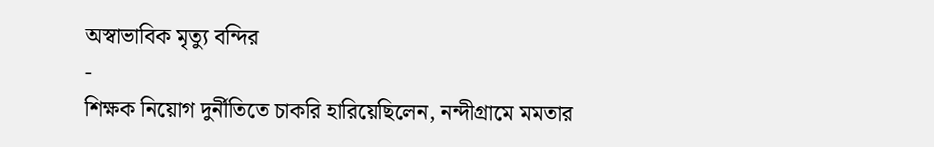অস্বাভাবিক মৃত্যু বন্দির
-
শিক্ষক নিয়োগ দুর্নীতিতে চাকরি হারিয়েছিলেন, নন্দীগ্রামে মমতার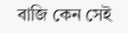বাজি কেন সেই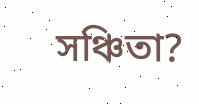সঞ্চিতা?